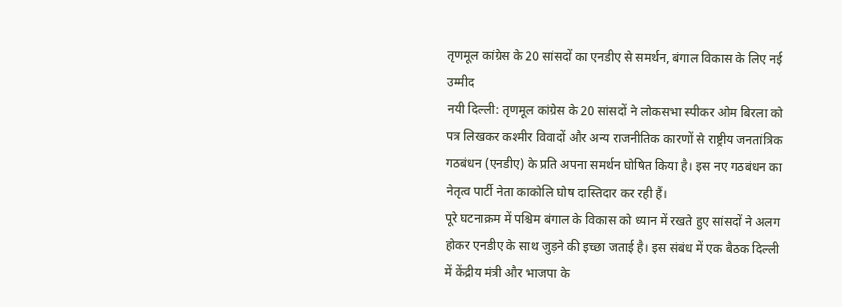तृणमूल कांग्रेस के 20 सांसदों का एनडीए से समर्थन, बंगाल विकास के लिए नई उम्मीद
नयी दिल्ली: तृणमूल कांग्रेस के 20 सांसदों ने लोकसभा स्पीकर ओम बिरला को पत्र लिखकर कश्मीर विवादों और अन्य राजनीतिक कारणों से राष्ट्रीय जनतांत्रिक गठबंधन (एनडीए) के प्रति अपना समर्थन घोषित किया है। इस नए गठबंधन का नेतृत्व पार्टी नेता काकोलि घोष दास्तिदार कर रही हैं।
पूरे घटनाक्रम में पश्चिम बंगाल के विकास को ध्यान में रखते हुए सांसदों ने अलग होकर एनडीए के साथ जुड़ने की इच्छा जताई है। इस संबंध में एक बैठक दिल्ली में केंद्रीय मंत्री और भाजपा के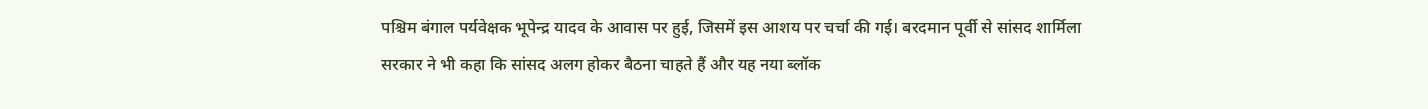पश्चिम बंगाल पर्यवेक्षक भूपेन्द्र यादव के आवास पर हुई, जिसमें इस आशय पर चर्चा की गई। बरदमान पूर्वी से सांसद शार्मिला सरकार ने भी कहा कि सांसद अलग होकर बैठना चाहते हैं और यह नया ब्लॉक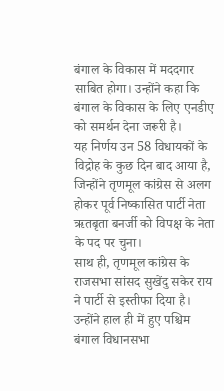बंगाल के विकास में मददगार साबित होगा। उन्होंने कहा कि बंगाल के विकास के लिए एनडीए को समर्थन देना जरूरी है।
यह निर्णय उन 58 विधायकों के विद्रोह के कुछ दिन बाद आया है, जिन्होंने तृणमूल कांग्रेस से अलग होकर पूर्व निष्कासित पार्टी नेता ऋतबृता बनर्जी को विपक्ष के नेता के पद पर चुना।
साथ ही, तृणमूल कांग्रेस के राजसभा सांसद सुखेंदु सकेर राय ने पार्टी से इस्तीफा दिया है। उन्होंने हाल ही में हुए पश्चिम बंगाल विधानसभा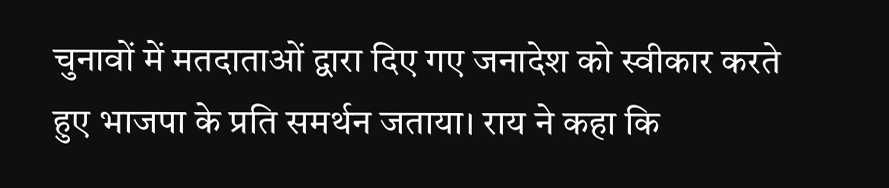चुनावों में मतदाताओं द्वारा दिए गए जनादेश को स्वीकार करते हुए भाजपा के प्रति समर्थन जताया। राय ने कहा कि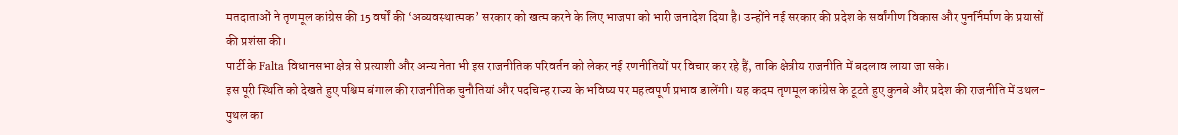मतदाताओं ने तृणमूल कांग्रेस की 15 वर्षों की ‘अव्यवस्थात्मक’ सरकार को खत्म करने के लिए भाजपा को भारी जनादेश दिया है। उन्होंने नई सरकार की प्रदेश के सर्वांगीण विकास और पुनर्निर्माण के प्रयासों की प्रशंसा की।
पार्टी के Falta विधानसभा क्षेत्र से प्रत्याशी और अन्य नेता भी इस राजनीतिक परिवर्तन को लेकर नई रणनीतियों पर विचार कर रहे हैं, ताकि क्षेत्रीय राजनीति में बदलाव लाया जा सके।
इस पूरी स्थिति को देखते हुए पश्चिम बंगाल की राजनीतिक चुनौतियां और पदचिन्ह राज्य के भविष्य पर महत्वपूर्ण प्रभाव डालेंगी। यह कदम तृणमूल कांग्रेस के टूटते हुए कुनबे और प्रदेश की राजनीति में उथल-पुथल का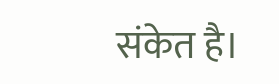संकेत है।